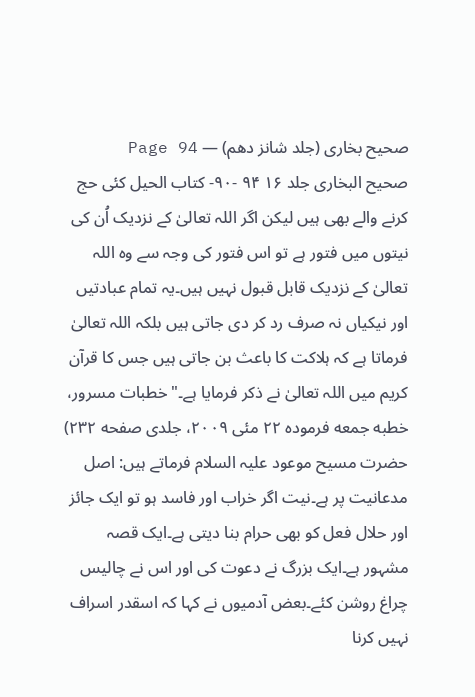صحیح بخاری (جلد شانز دھم) — Page 94
صحيح البخاری جلد ۱۶ ۹۴ -۹۰- كتاب الحيل کئی حج کرنے والے بھی ہیں لیکن اگر اللہ تعالیٰ کے نزدیک اُن کی نیتوں میں فتور ہے تو اس فتور کی وجہ سے وہ اللہ تعالیٰ کے نزدیک قابل قبول نہیں ہیں۔یہ تمام عبادتیں اور نیکیاں نہ صرف رد کر دی جاتی ہیں بلکہ اللہ تعالیٰ فرماتا ہے کہ ہلاکت کا باعث بن جاتی ہیں جس کا قرآن کریم میں اللہ تعالیٰ نے ذکر فرمایا ہے۔" خطبات مسرور، خطبه جمعه فرموده ۲۲ مئی ۲۰۰۹، جلدی صفحه ۲۳۲) حضرت مسیح موعود علیہ السلام فرماتے ہیں: اصل مدعانیت پر ہے۔نیت اگر خراب اور فاسد ہو تو ایک جائز اور حلال فعل کو بھی حرام بنا دیتی ہے۔ایک قصہ مشہور ہے۔ایک بزرگ نے دعوت کی اور اس نے چالیس چراغ روشن کئے۔بعض آدمیوں نے کہا کہ اسقدر اسراف نہیں کرنا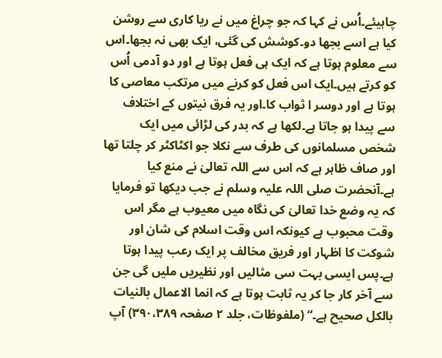چاہیئے۔اُس نے کہا کہ جو چراغ میں نے ریا کاری سے روشن کیا ہے اسے بجھا دو۔کوشش کی گئی، ایک بھی نہ بجھا۔اس سے معلوم ہوتا ہے کہ ایک ہی فعل ہوتا ہے اور دو آدمی اُس کو کرتے ہیں۔ایک اس فعل کو کرنے میں مرتکب معاصی کا ہوتا ہے اور دوسر ا ثواب کا۔اور یہ فرق نیتوں کے اختلاف سے پیدا ہو جاتا ہے۔لکھا ہے کہ بدر کی لڑائی میں ایک شخص مسلمانوں کی طرف سے نکلا جو اکٹاکٹر کر چلتا تھا اور صاف ظاہر ہے کہ اس سے اللہ تعالیٰ نے منع کیا ہے۔آنحضرت صلی اللہ علیہ وسلم نے جب دیکھا تو فرمایا کہ یہ وضع خدا تعالیٰ کی نگاہ میں معیوب ہے مگر اس وقت محبوب ہے کیونکہ اس وقت اسلام کی شان اور شوکت کا اظہار اور فریق مخالف پر ایک رعب پیدا ہوتا ہے۔پس ایسی بہت سی مثالیں اور نظیریں ملیں گی جن سے آخر کار جا کر یہ ثابت ہوتا ہے کہ انما الاعمال بالنيات بالکل صحیح ہے۔“ (ملفوظات، جلد ۲ صفحہ ۳۹۰،۳۸۹) آپ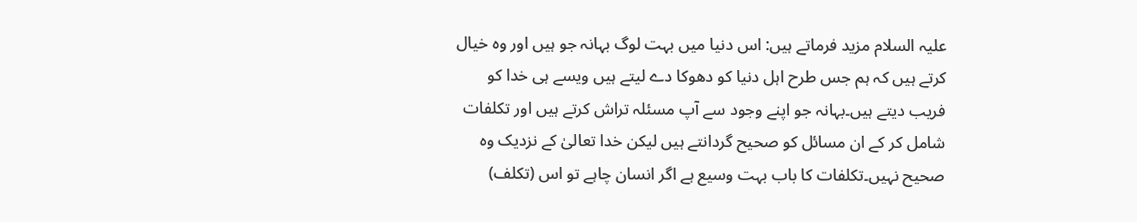علیہ السلام مزید فرماتے ہیں: اس دنیا میں بہت لوگ بہانہ جو ہیں اور وہ خیال کرتے ہیں کہ ہم جس طرح اہل دنیا کو دھوکا دے لیتے ہیں ویسے ہی خدا کو فریب دیتے ہیں۔بہانہ جو اپنے وجود سے آپ مسئلہ تراش کرتے ہیں اور تکلفات شامل کر کے ان مسائل کو صحیح گردانتے ہیں لیکن خدا تعالیٰ کے نزدیک وہ صحیح نہیں۔تکلفات کا باب بہت وسیع ہے اگر انسان چاہے تو اس (تکلف)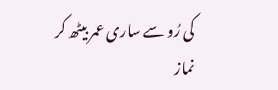کی رُو سے ساری عمر بیٹھ کر نماز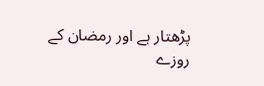پڑھتار ہے اور رمضان کے روزے